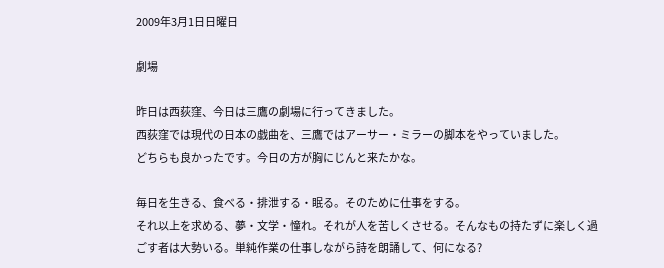2009年3月1日日曜日

劇場

昨日は西荻窪、今日は三鷹の劇場に行ってきました。
西荻窪では現代の日本の戯曲を、三鷹ではアーサー・ミラーの脚本をやっていました。
どちらも良かったです。今日の方が胸にじんと来たかな。

毎日を生きる、食べる・排泄する・眠る。そのために仕事をする。
それ以上を求める、夢・文学・憧れ。それが人を苦しくさせる。そんなもの持たずに楽しく過ごす者は大勢いる。単純作業の仕事しながら詩を朗誦して、何になる?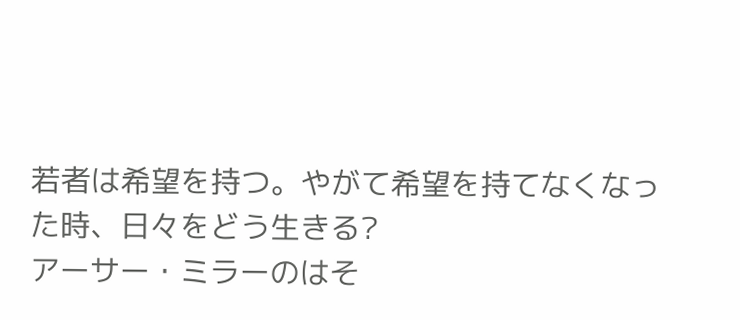若者は希望を持つ。やがて希望を持てなくなった時、日々をどう生きる?
アーサー・ミラーのはそ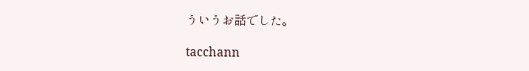ういうお話でした。

tacchann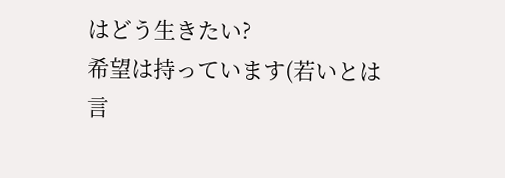はどう生きたい?
希望は持っています(若いとは言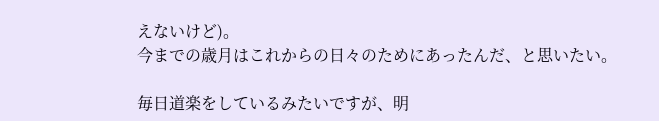えないけど)。
今までの歳月はこれからの日々のためにあったんだ、と思いたい。

毎日道楽をしているみたいですが、明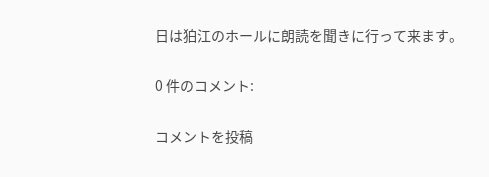日は狛江のホールに朗読を聞きに行って来ます。

0 件のコメント:

コメントを投稿